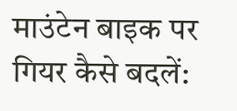माउंटेन बाइक पर गियर कैसे बदलें: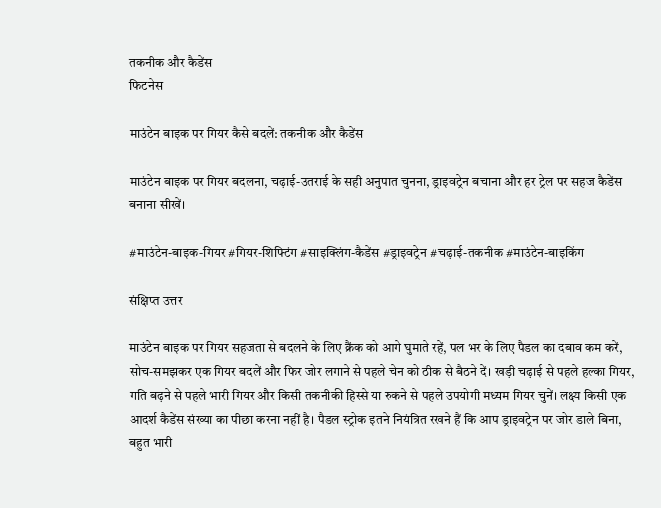तकनीक और कैडेंस
फिटनेस

माउंटेन बाइक पर गियर कैसे बदलें: तकनीक और कैडेंस

माउंटेन बाइक पर गियर बदलना, चढ़ाई-उतराई के सही अनुपात चुनना, ड्राइवट्रेन बचाना और हर ट्रेल पर सहज कैडेंस बनाना सीखें।

#माउंटेन-बाइक-गियर #गियर-शिफ्टिंग #साइक्लिंग-कैडेंस #ड्राइवट्रेन #चढ़ाई-तकनीक #माउंटेन-बाइकिंग

संक्षिप्त उत्तर

माउंटेन बाइक पर गियर सहजता से बदलने के लिए क्रैंक को आगे घुमाते रहें, पल भर के लिए पैडल का दबाव कम करें, सोच-समझकर एक गियर बदलें और फिर जोर लगाने से पहले चेन को ठीक से बैठने दें। खड़ी चढ़ाई से पहले हल्का गियर, गति बढ़ने से पहले भारी गियर और किसी तकनीकी हिस्से या रुकने से पहले उपयोगी मध्यम गियर चुनें। लक्ष्य किसी एक आदर्श कैडेंस संख्या का पीछा करना नहीं है। पैडल स्ट्रोक इतने नियंत्रित रखने हैं कि आप ड्राइवट्रेन पर जोर डाले बिना, बहुत भारी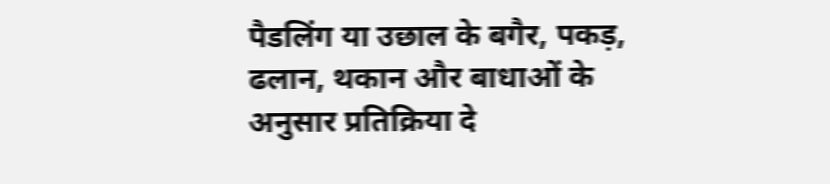पैडलिंग या उछाल के बगैर, पकड़, ढलान, थकान और बाधाओं के अनुसार प्रतिक्रिया दे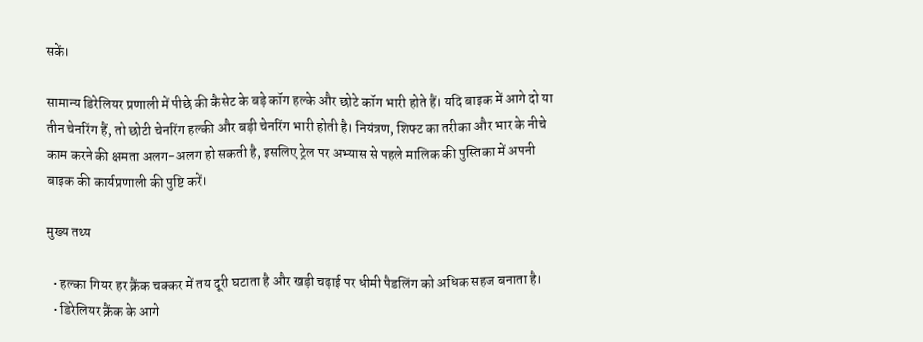सकें।

सामान्य डिरेलियर प्रणाली में पीछे की कैसेट के बड़े कॉग हल्के और छोटे कॉग भारी होते हैं। यदि बाइक में आगे दो या तीन चेनरिंग हैं, तो छोटी चेनरिंग हल्की और बड़ी चेनरिंग भारी होती है। नियंत्रण, शिफ्ट का तरीका और भार के नीचे काम करने की क्षमता अलग-अलग हो सकती है, इसलिए ट्रेल पर अभ्यास से पहले मालिक की पुस्तिका में अपनी बाइक की कार्यप्रणाली की पुष्टि करें।

मुख्य तथ्य

  • हल्का गियर हर क्रैंक चक्कर में तय दूरी घटाता है और खड़ी चढ़ाई पर धीमी पैडलिंग को अधिक सहज बनाता है।
  • डिरेलियर क्रैंक के आगे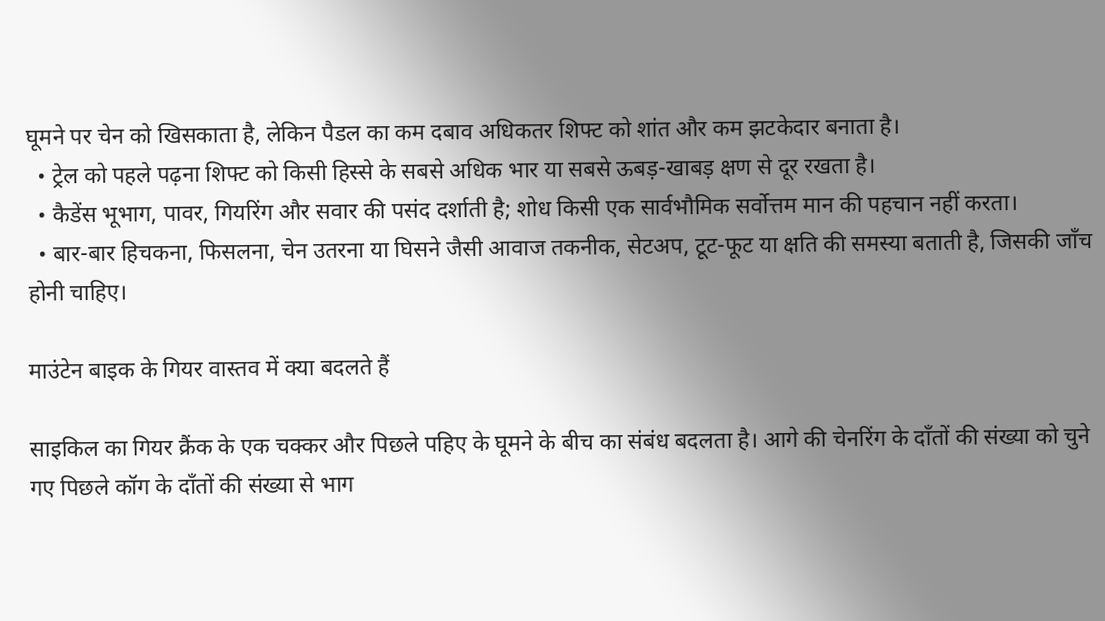घूमने पर चेन को खिसकाता है, लेकिन पैडल का कम दबाव अधिकतर शिफ्ट को शांत और कम झटकेदार बनाता है।
  • ट्रेल को पहले पढ़ना शिफ्ट को किसी हिस्से के सबसे अधिक भार या सबसे ऊबड़-खाबड़ क्षण से दूर रखता है।
  • कैडेंस भूभाग, पावर, गियरिंग और सवार की पसंद दर्शाती है; शोध किसी एक सार्वभौमिक सर्वोत्तम मान की पहचान नहीं करता।
  • बार-बार हिचकना, फिसलना, चेन उतरना या घिसने जैसी आवाज तकनीक, सेटअप, टूट-फूट या क्षति की समस्या बताती है, जिसकी जाँच होनी चाहिए।

माउंटेन बाइक के गियर वास्तव में क्या बदलते हैं

साइकिल का गियर क्रैंक के एक चक्कर और पिछले पहिए के घूमने के बीच का संबंध बदलता है। आगे की चेनरिंग के दाँतों की संख्या को चुने गए पिछले कॉग के दाँतों की संख्या से भाग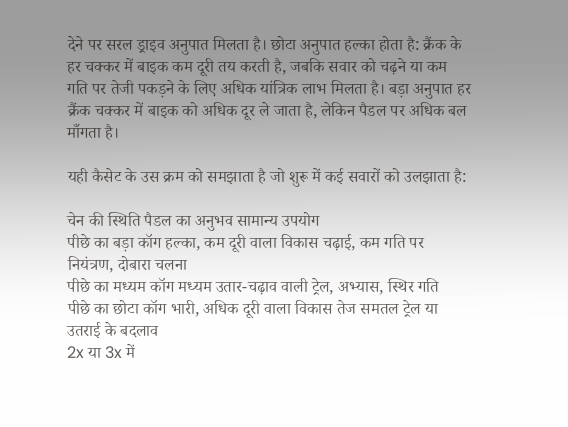देने पर सरल ड्राइव अनुपात मिलता है। छोटा अनुपात हल्का होता है: क्रैंक के हर चक्कर में बाइक कम दूरी तय करती है, जबकि सवार को चढ़ने या कम गति पर तेजी पकड़ने के लिए अधिक यांत्रिक लाभ मिलता है। बड़ा अनुपात हर क्रैंक चक्कर में बाइक को अधिक दूर ले जाता है, लेकिन पैडल पर अधिक बल माँगता है।

यही कैसेट के उस क्रम को समझाता है जो शुरू में कई सवारों को उलझाता है:

चेन की स्थिति पैडल का अनुभव सामान्य उपयोग
पीछे का बड़ा कॉग हल्का, कम दूरी वाला विकास चढ़ाई, कम गति पर नियंत्रण, दोबारा चलना
पीछे का मध्यम कॉग मध्यम उतार-चढ़ाव वाली ट्रेल, अभ्यास, स्थिर गति
पीछे का छोटा कॉग भारी, अधिक दूरी वाला विकास तेज समतल ट्रेल या उतराई के बदलाव
2x या 3x में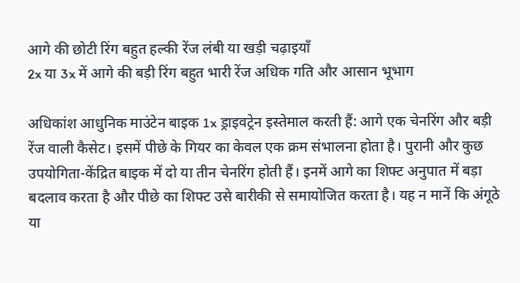आगे की छोटी रिंग बहुत हल्की रेंज लंबी या खड़ी चढ़ाइयाँ
2x या 3x में आगे की बड़ी रिंग बहुत भारी रेंज अधिक गति और आसान भूभाग

अधिकांश आधुनिक माउंटेन बाइक 1x ड्राइवट्रेन इस्तेमाल करती हैं: आगे एक चेनरिंग और बड़ी रेंज वाली कैसेट। इसमें पीछे के गियर का केवल एक क्रम संभालना होता है। पुरानी और कुछ उपयोगिता-केंद्रित बाइक में दो या तीन चेनरिंग होती हैं। इनमें आगे का शिफ्ट अनुपात में बड़ा बदलाव करता है और पीछे का शिफ्ट उसे बारीकी से समायोजित करता है। यह न मानें कि अंगूठे या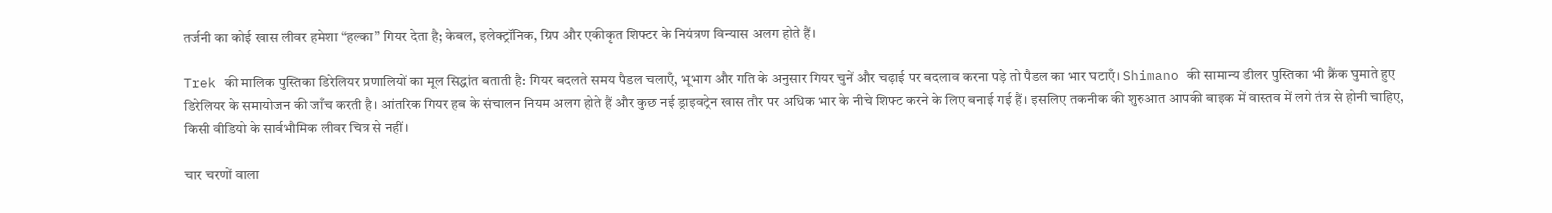तर्जनी का कोई खास लीवर हमेशा “हल्का” गियर देता है; केबल, इलेक्ट्रॉनिक, ग्रिप और एकीकृत शिफ्टर के नियंत्रण विन्यास अलग होते हैं।

Trek की मालिक पुस्तिका डिरेलियर प्रणालियों का मूल सिद्धांत बताती है: गियर बदलते समय पैडल चलाएँ, भूभाग और गति के अनुसार गियर चुनें और चढ़ाई पर बदलाव करना पड़े तो पैडल का भार घटाएँ। Shimano की सामान्य डीलर पुस्तिका भी क्रैंक घुमाते हुए डिरेलियर के समायोजन की जाँच करती है। आंतरिक गियर हब के संचालन नियम अलग होते हैं और कुछ नई ड्राइवट्रेन खास तौर पर अधिक भार के नीचे शिफ्ट करने के लिए बनाई गई हैं। इसलिए तकनीक की शुरुआत आपकी बाइक में वास्तव में लगे तंत्र से होनी चाहिए, किसी वीडियो के सार्वभौमिक लीवर चित्र से नहीं।

चार चरणों वाला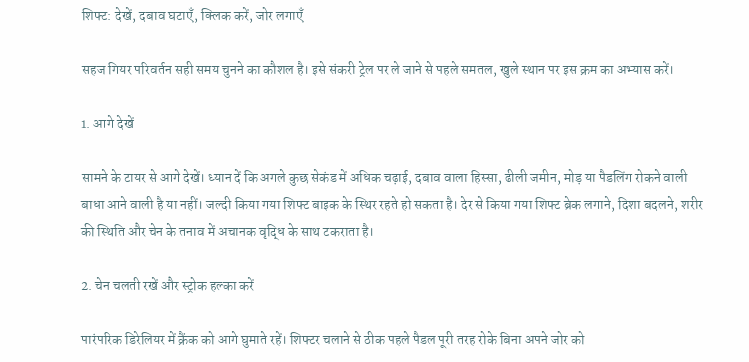शिफ्ट: देखें, दबाव घटाएँ, क्लिक करें, जोर लगाएँ

सहज गियर परिवर्तन सही समय चुनने का कौशल है। इसे संकरी ट्रेल पर ले जाने से पहले समतल, खुले स्थान पर इस क्रम का अभ्यास करें।

1. आगे देखें

सामने के टायर से आगे देखें। ध्यान दें कि अगले कुछ सेकंड में अधिक चढ़ाई, दबाव वाला हिस्सा, ढीली जमीन, मोड़ या पैडलिंग रोकने वाली बाधा आने वाली है या नहीं। जल्दी किया गया शिफ्ट बाइक के स्थिर रहते हो सकता है। देर से किया गया शिफ्ट ब्रेक लगाने, दिशा बदलने, शरीर की स्थिति और चेन के तनाव में अचानक वृद्धि के साथ टकराता है।

2. चेन चलती रखें और स्ट्रोक हल्का करें

पारंपरिक डिरेलियर में क्रैंक को आगे घुमाते रहें। शिफ्टर चलाने से ठीक पहले पैडल पूरी तरह रोके बिना अपने जोर को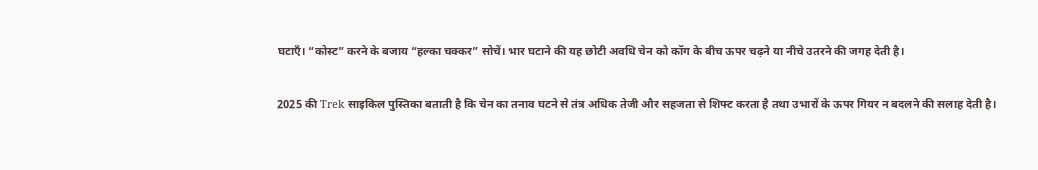घटाएँ। “कोस्ट” करने के बजाय “हल्का चक्कर” सोचें। भार घटाने की यह छोटी अवधि चेन को कॉग के बीच ऊपर चढ़ने या नीचे उतरने की जगह देती है।

2025 की Trek साइकिल पुस्तिका बताती है कि चेन का तनाव घटने से तंत्र अधिक तेजी और सहजता से शिफ्ट करता है तथा उभारों के ऊपर गियर न बदलने की सलाह देती है।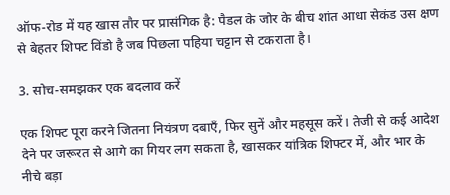ऑफ-रोड में यह खास तौर पर प्रासंगिक है: पैडल के जोर के बीच शांत आधा सेकंड उस क्षण से बेहतर शिफ्ट विंडो है जब पिछला पहिया चट्टान से टकराता है।

3. सोच-समझकर एक बदलाव करें

एक शिफ्ट पूरा करने जितना नियंत्रण दबाएँ, फिर सुनें और महसूस करें। तेजी से कई आदेश देने पर जरूरत से आगे का गियर लग सकता है, खासकर यांत्रिक शिफ्टर में, और भार के नीचे बड़ा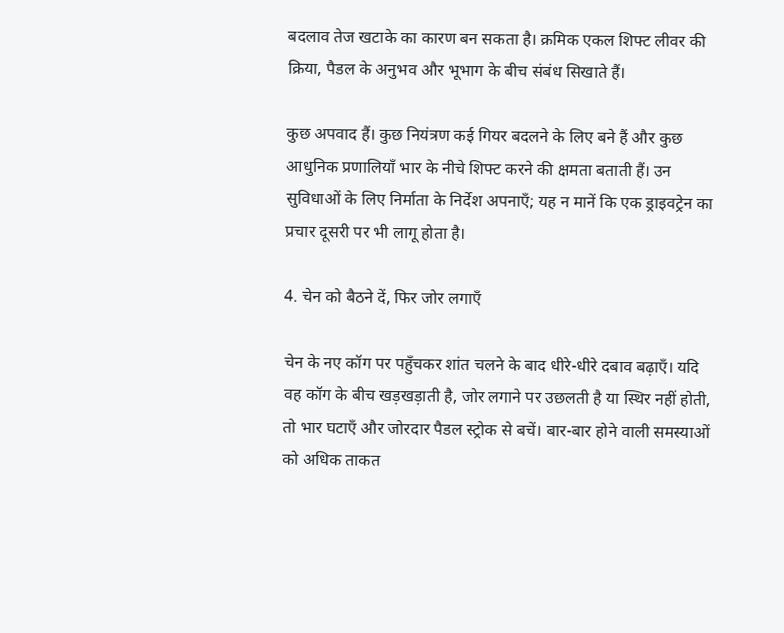बदलाव तेज खटाके का कारण बन सकता है। क्रमिक एकल शिफ्ट लीवर की क्रिया, पैडल के अनुभव और भूभाग के बीच संबंध सिखाते हैं।

कुछ अपवाद हैं। कुछ नियंत्रण कई गियर बदलने के लिए बने हैं और कुछ आधुनिक प्रणालियाँ भार के नीचे शिफ्ट करने की क्षमता बताती हैं। उन सुविधाओं के लिए निर्माता के निर्देश अपनाएँ; यह न मानें कि एक ड्राइवट्रेन का प्रचार दूसरी पर भी लागू होता है।

4. चेन को बैठने दें, फिर जोर लगाएँ

चेन के नए कॉग पर पहुँचकर शांत चलने के बाद धीरे-धीरे दबाव बढ़ाएँ। यदि वह कॉग के बीच खड़खड़ाती है, जोर लगाने पर उछलती है या स्थिर नहीं होती, तो भार घटाएँ और जोरदार पैडल स्ट्रोक से बचें। बार-बार होने वाली समस्याओं को अधिक ताकत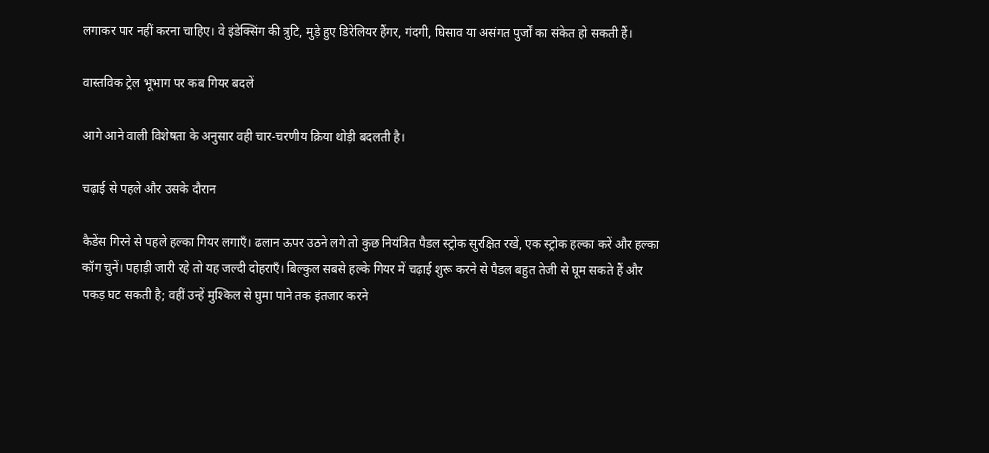लगाकर पार नहीं करना चाहिए। वे इंडेक्सिंग की त्रुटि, मुड़े हुए डिरेलियर हैंगर, गंदगी, घिसाव या असंगत पुर्जों का संकेत हो सकती हैं।

वास्तविक ट्रेल भूभाग पर कब गियर बदलें

आगे आने वाली विशेषता के अनुसार वही चार-चरणीय क्रिया थोड़ी बदलती है।

चढ़ाई से पहले और उसके दौरान

कैडेंस गिरने से पहले हल्का गियर लगाएँ। ढलान ऊपर उठने लगे तो कुछ नियंत्रित पैडल स्ट्रोक सुरक्षित रखें, एक स्ट्रोक हल्का करें और हल्का कॉग चुनें। पहाड़ी जारी रहे तो यह जल्दी दोहराएँ। बिल्कुल सबसे हल्के गियर में चढ़ाई शुरू करने से पैडल बहुत तेजी से घूम सकते हैं और पकड़ घट सकती है; वहीं उन्हें मुश्किल से घुमा पाने तक इंतजार करने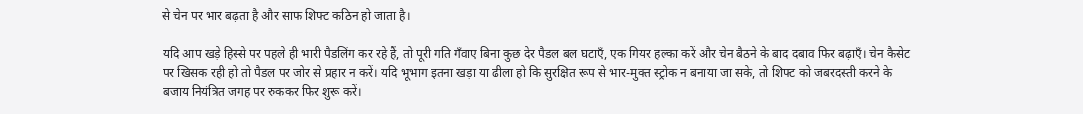से चेन पर भार बढ़ता है और साफ शिफ्ट कठिन हो जाता है।

यदि आप खड़े हिस्से पर पहले ही भारी पैडलिंग कर रहे हैं, तो पूरी गति गँवाए बिना कुछ देर पैडल बल घटाएँ, एक गियर हल्का करें और चेन बैठने के बाद दबाव फिर बढ़ाएँ। चेन कैसेट पर खिसक रही हो तो पैडल पर जोर से प्रहार न करें। यदि भूभाग इतना खड़ा या ढीला हो कि सुरक्षित रूप से भार-मुक्त स्ट्रोक न बनाया जा सके, तो शिफ्ट को जबरदस्ती करने के बजाय नियंत्रित जगह पर रुककर फिर शुरू करें।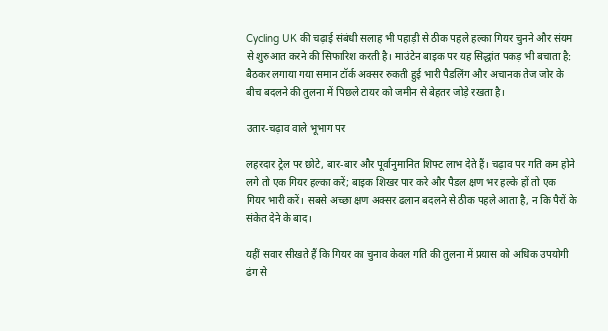Cycling UK की चढ़ाई संबंधी सलाह भी पहाड़ी से ठीक पहले हल्का गियर चुनने और संयम से शुरुआत करने की सिफारिश करती है। माउंटेन बाइक पर यह सिद्धांत पकड़ भी बचाता है: बैठकर लगाया गया समान टॉर्क अक्सर रुकती हुई भारी पैडलिंग और अचानक तेज जोर के बीच बदलने की तुलना में पिछले टायर को जमीन से बेहतर जोड़े रखता है।

उतार-चढ़ाव वाले भूभाग पर

लहरदार ट्रेल पर छोटे, बार-बार और पूर्वानुमानित शिफ्ट लाभ देते हैं। चढ़ाव पर गति कम होने लगे तो एक गियर हल्का करें; बाइक शिखर पार करे और पैडल क्षण भर हल्के हों तो एक गियर भारी करें। सबसे अच्छा क्षण अक्सर ढलान बदलने से ठीक पहले आता है, न कि पैरों के संकेत देने के बाद।

यहीं सवार सीखते हैं कि गियर का चुनाव केवल गति की तुलना में प्रयास को अधिक उपयोगी ढंग से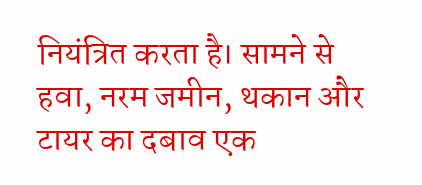नियंत्रित करता है। सामने से हवा, नरम जमीन, थकान और टायर का दबाव एक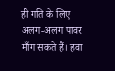ही गति के लिए अलग-अलग पावर माँग सकते हैं। हवा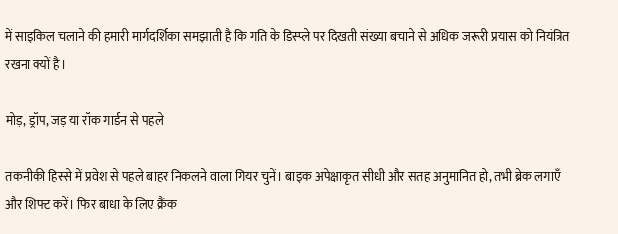में साइकिल चलाने की हमारी मार्गदर्शिका समझाती है कि गति के डिस्प्ले पर दिखती संख्या बचाने से अधिक जरूरी प्रयास को नियंत्रित रखना क्यों है।

मोड़, ड्रॉप, जड़ या रॉक गार्डन से पहले

तकनीकी हिस्से में प्रवेश से पहले बाहर निकलने वाला गियर चुनें। बाइक अपेक्षाकृत सीधी और सतह अनुमानित हो, तभी ब्रेक लगाएँ और शिफ्ट करें। फिर बाधा के लिए क्रैंक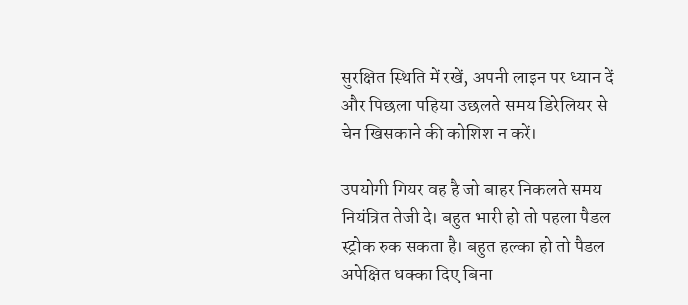सुरक्षित स्थिति में रखें, अपनी लाइन पर ध्यान दें और पिछला पहिया उछलते समय डिरेलियर से चेन खिसकाने की कोशिश न करें।

उपयोगी गियर वह है जो बाहर निकलते समय नियंत्रित तेजी दे। बहुत भारी हो तो पहला पैडल स्ट्रोक रुक सकता है। बहुत हल्का हो तो पैडल अपेक्षित धक्का दिए बिना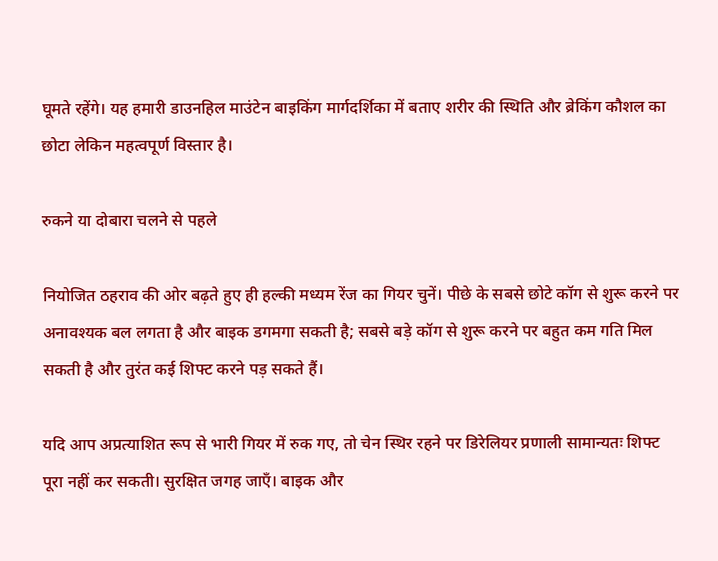घूमते रहेंगे। यह हमारी डाउनहिल माउंटेन बाइकिंग मार्गदर्शिका में बताए शरीर की स्थिति और ब्रेकिंग कौशल का छोटा लेकिन महत्वपूर्ण विस्तार है।

रुकने या दोबारा चलने से पहले

नियोजित ठहराव की ओर बढ़ते हुए ही हल्की मध्यम रेंज का गियर चुनें। पीछे के सबसे छोटे कॉग से शुरू करने पर अनावश्यक बल लगता है और बाइक डगमगा सकती है; सबसे बड़े कॉग से शुरू करने पर बहुत कम गति मिल सकती है और तुरंत कई शिफ्ट करने पड़ सकते हैं।

यदि आप अप्रत्याशित रूप से भारी गियर में रुक गए, तो चेन स्थिर रहने पर डिरेलियर प्रणाली सामान्यतः शिफ्ट पूरा नहीं कर सकती। सुरक्षित जगह जाएँ। बाइक और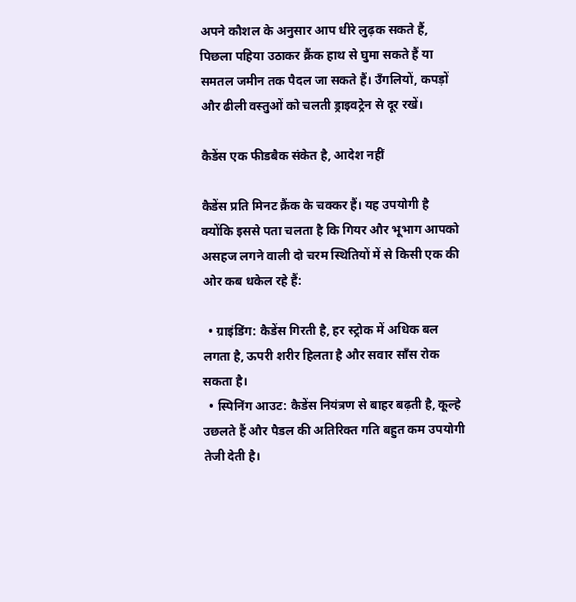अपने कौशल के अनुसार आप धीरे लुढ़क सकते हैं, पिछला पहिया उठाकर क्रैंक हाथ से घुमा सकते हैं या समतल जमीन तक पैदल जा सकते हैं। उँगलियों, कपड़ों और ढीली वस्तुओं को चलती ड्राइवट्रेन से दूर रखें।

कैडेंस एक फीडबैक संकेत है, आदेश नहीं

कैडेंस प्रति मिनट क्रैंक के चक्कर हैं। यह उपयोगी है क्योंकि इससे पता चलता है कि गियर और भूभाग आपको असहज लगने वाली दो चरम स्थितियों में से किसी एक की ओर कब धकेल रहे हैं:

  • ग्राइंडिंग: कैडेंस गिरती है, हर स्ट्रोक में अधिक बल लगता है, ऊपरी शरीर हिलता है और सवार साँस रोक सकता है।
  • स्पिनिंग आउट: कैडेंस नियंत्रण से बाहर बढ़ती है, कूल्हे उछलते हैं और पैडल की अतिरिक्त गति बहुत कम उपयोगी तेजी देती है।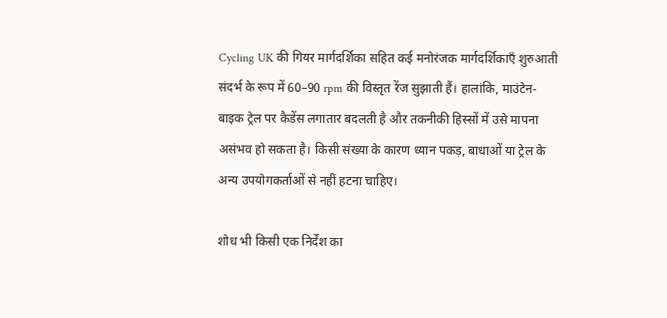Cycling UK की गियर मार्गदर्शिका सहित कई मनोरंजक मार्गदर्शिकाएँ शुरुआती संदर्भ के रूप में 60–90 rpm की विस्तृत रेंज सुझाती हैं। हालांकि, माउंटेन-बाइक ट्रेल पर कैडेंस लगातार बदलती है और तकनीकी हिस्सों में उसे मापना असंभव हो सकता है। किसी संख्या के कारण ध्यान पकड़, बाधाओं या ट्रेल के अन्य उपयोगकर्ताओं से नहीं हटना चाहिए।

शोध भी किसी एक निर्देश का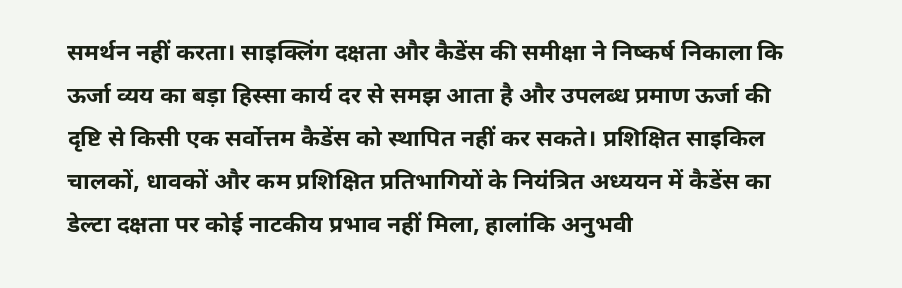समर्थन नहीं करता। साइक्लिंग दक्षता और कैडेंस की समीक्षा ने निष्कर्ष निकाला कि ऊर्जा व्यय का बड़ा हिस्सा कार्य दर से समझ आता है और उपलब्ध प्रमाण ऊर्जा की दृष्टि से किसी एक सर्वोत्तम कैडेंस को स्थापित नहीं कर सकते। प्रशिक्षित साइकिल चालकों, धावकों और कम प्रशिक्षित प्रतिभागियों के नियंत्रित अध्ययन में कैडेंस का डेल्टा दक्षता पर कोई नाटकीय प्रभाव नहीं मिला, हालांकि अनुभवी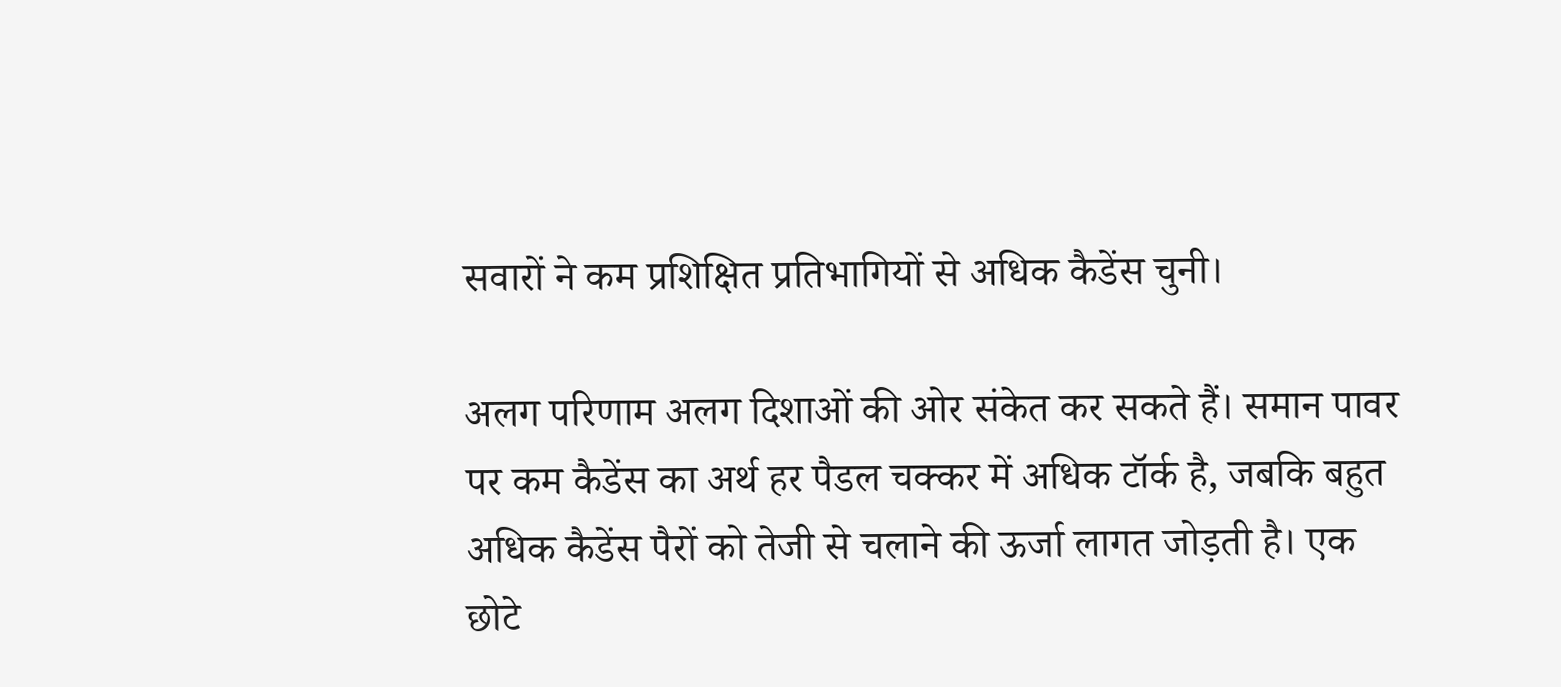सवारों ने कम प्रशिक्षित प्रतिभागियों से अधिक कैडेंस चुनी।

अलग परिणाम अलग दिशाओं की ओर संकेत कर सकते हैं। समान पावर पर कम कैडेंस का अर्थ हर पैडल चक्कर में अधिक टॉर्क है, जबकि बहुत अधिक कैडेंस पैरों को तेजी से चलाने की ऊर्जा लागत जोड़ती है। एक छोटे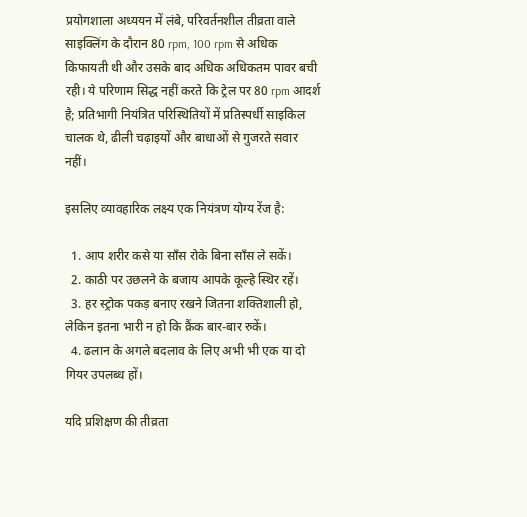प्रयोगशाला अध्ययन में लंबे, परिवर्तनशील तीव्रता वाले साइक्लिंग के दौरान 80 rpm, 100 rpm से अधिक किफायती थी और उसके बाद अधिक अधिकतम पावर बची रही। ये परिणाम सिद्ध नहीं करते कि ट्रेल पर 80 rpm आदर्श है; प्रतिभागी नियंत्रित परिस्थितियों में प्रतिस्पर्धी साइकिल चालक थे, ढीली चढ़ाइयों और बाधाओं से गुजरते सवार नहीं।

इसलिए व्यावहारिक लक्ष्य एक नियंत्रण योग्य रेंज है:

  1. आप शरीर कसे या साँस रोके बिना साँस ले सकें।
  2. काठी पर उछलने के बजाय आपके कूल्हे स्थिर रहें।
  3. हर स्ट्रोक पकड़ बनाए रखने जितना शक्तिशाली हो, लेकिन इतना भारी न हो कि क्रैंक बार-बार रुकें।
  4. ढलान के अगले बदलाव के लिए अभी भी एक या दो गियर उपलब्ध हों।

यदि प्रशिक्षण की तीव्रता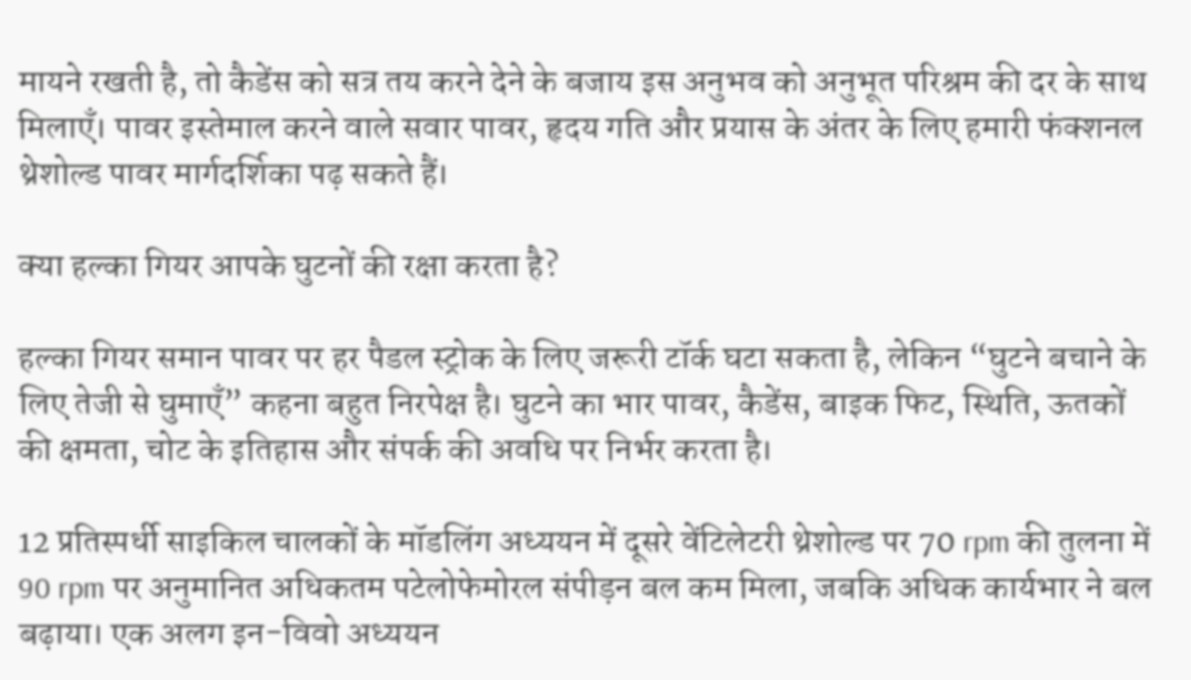मायने रखती है, तो कैडेंस को सत्र तय करने देने के बजाय इस अनुभव को अनुभूत परिश्रम की दर के साथ मिलाएँ। पावर इस्तेमाल करने वाले सवार पावर, हृदय गति और प्रयास के अंतर के लिए हमारी फंक्शनल थ्रेशोल्ड पावर मार्गदर्शिका पढ़ सकते हैं।

क्या हल्का गियर आपके घुटनों की रक्षा करता है?

हल्का गियर समान पावर पर हर पैडल स्ट्रोक के लिए जरूरी टॉर्क घटा सकता है, लेकिन “घुटने बचाने के लिए तेजी से घुमाएँ” कहना बहुत निरपेक्ष है। घुटने का भार पावर, कैडेंस, बाइक फिट, स्थिति, ऊतकों की क्षमता, चोट के इतिहास और संपर्क की अवधि पर निर्भर करता है।

12 प्रतिस्पर्धी साइकिल चालकों के मॉडलिंग अध्ययन में दूसरे वेंटिलेटरी थ्रेशोल्ड पर 70 rpm की तुलना में 90 rpm पर अनुमानित अधिकतम पटेलोफेमोरल संपीड़न बल कम मिला, जबकि अधिक कार्यभार ने बल बढ़ाया। एक अलग इन-विवो अध्ययन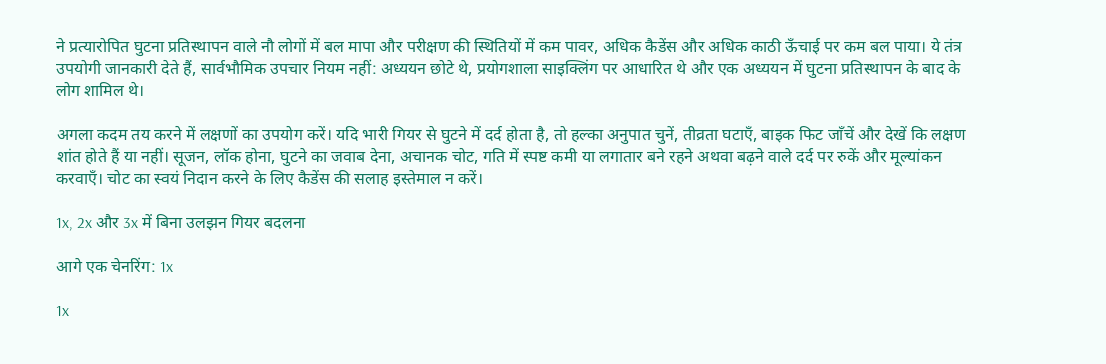ने प्रत्यारोपित घुटना प्रतिस्थापन वाले नौ लोगों में बल मापा और परीक्षण की स्थितियों में कम पावर, अधिक कैडेंस और अधिक काठी ऊँचाई पर कम बल पाया। ये तंत्र उपयोगी जानकारी देते हैं, सार्वभौमिक उपचार नियम नहीं: अध्ययन छोटे थे, प्रयोगशाला साइक्लिंग पर आधारित थे और एक अध्ययन में घुटना प्रतिस्थापन के बाद के लोग शामिल थे।

अगला कदम तय करने में लक्षणों का उपयोग करें। यदि भारी गियर से घुटने में दर्द होता है, तो हल्का अनुपात चुनें, तीव्रता घटाएँ, बाइक फिट जाँचें और देखें कि लक्षण शांत होते हैं या नहीं। सूजन, लॉक होना, घुटने का जवाब देना, अचानक चोट, गति में स्पष्ट कमी या लगातार बने रहने अथवा बढ़ने वाले दर्द पर रुकें और मूल्यांकन करवाएँ। चोट का स्वयं निदान करने के लिए कैडेंस की सलाह इस्तेमाल न करें।

1x, 2x और 3x में बिना उलझन गियर बदलना

आगे एक चेनरिंग: 1x

1x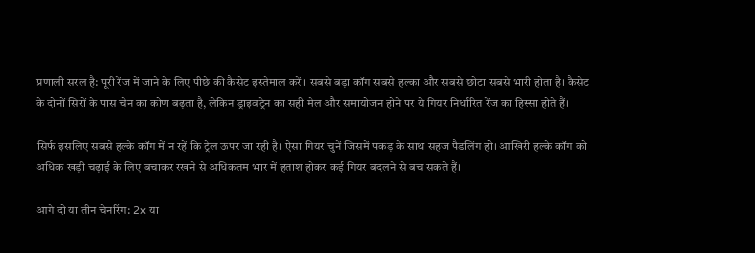प्रणाली सरल है: पूरी रेंज में जाने के लिए पीछे की कैसेट इस्तेमाल करें। सबसे बड़ा कॉग सबसे हल्का और सबसे छोटा सबसे भारी होता है। कैसेट के दोनों सिरों के पास चेन का कोण बढ़ता है, लेकिन ड्राइवट्रेन का सही मेल और समायोजन होने पर ये गियर निर्धारित रेंज का हिस्सा होते हैं।

सिर्फ इसलिए सबसे हल्के कॉग में न रहें कि ट्रेल ऊपर जा रही है। ऐसा गियर चुनें जिसमें पकड़ के साथ सहज पैडलिंग हो। आखिरी हल्के कॉग को अधिक खड़ी चढ़ाई के लिए बचाकर रखने से अधिकतम भार में हताश होकर कई गियर बदलने से बच सकते हैं।

आगे दो या तीन चेनरिंग: 2x या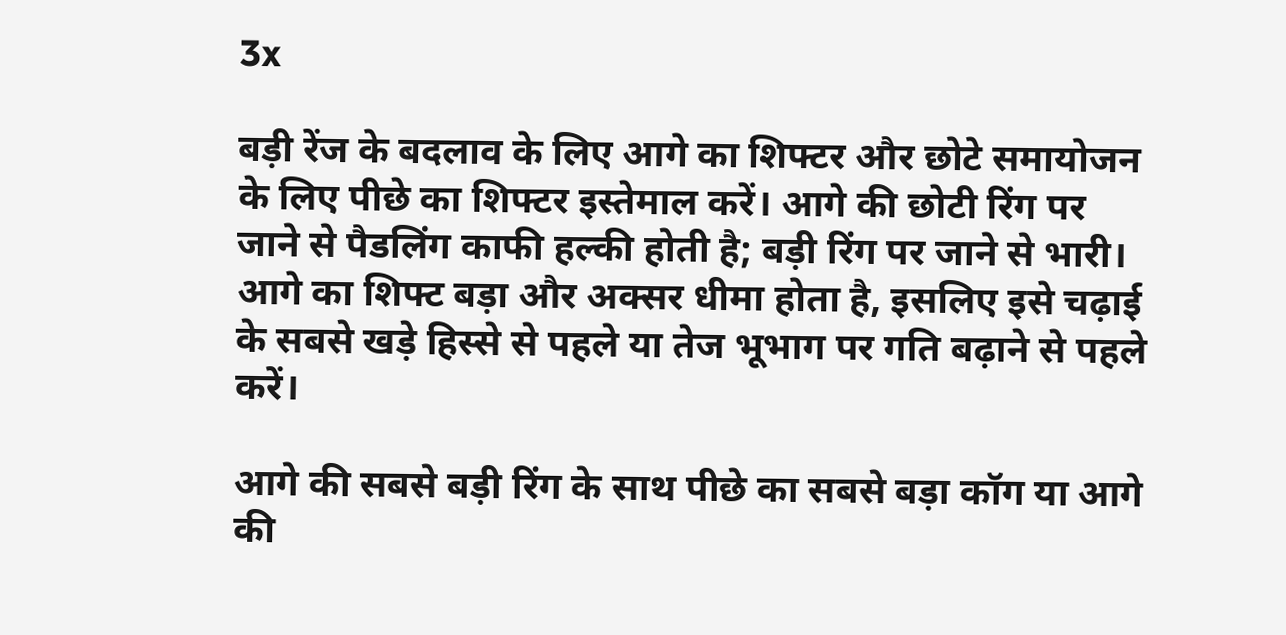3x

बड़ी रेंज के बदलाव के लिए आगे का शिफ्टर और छोटे समायोजन के लिए पीछे का शिफ्टर इस्तेमाल करें। आगे की छोटी रिंग पर जाने से पैडलिंग काफी हल्की होती है; बड़ी रिंग पर जाने से भारी। आगे का शिफ्ट बड़ा और अक्सर धीमा होता है, इसलिए इसे चढ़ाई के सबसे खड़े हिस्से से पहले या तेज भूभाग पर गति बढ़ाने से पहले करें।

आगे की सबसे बड़ी रिंग के साथ पीछे का सबसे बड़ा कॉग या आगे की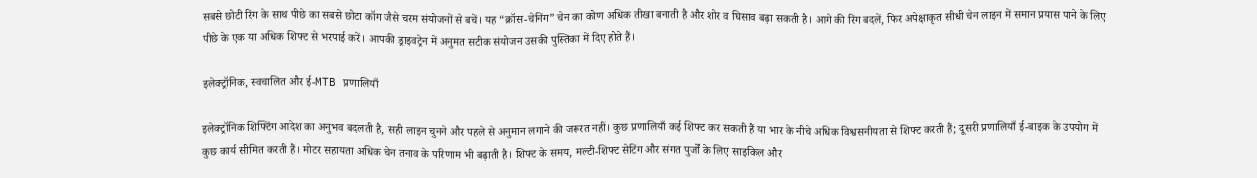सबसे छोटी रिंग के साथ पीछे का सबसे छोटा कॉग जैसे चरम संयोजनों से बचें। यह “क्रॉस-चेनिंग” चेन का कोण अधिक तीखा बनाती है और शोर व घिसाव बढ़ा सकती है। आगे की रिंग बदलें, फिर अपेक्षाकृत सीधी चेन लाइन में समान प्रयास पाने के लिए पीछे के एक या अधिक शिफ्ट से भरपाई करें। आपकी ड्राइवट्रेन में अनुमत सटीक संयोजन उसकी पुस्तिका में दिए होते हैं।

इलेक्ट्रॉनिक, स्वचालित और ई-MTB प्रणालियाँ

इलेक्ट्रॉनिक शिफ्टिंग आदेश का अनुभव बदलती है, सही लाइन चुनने और पहले से अनुमान लगाने की जरूरत नहीं। कुछ प्रणालियाँ कई शिफ्ट कर सकती हैं या भार के नीचे अधिक विश्वसनीयता से शिफ्ट करती हैं; दूसरी प्रणालियाँ ई-बाइक के उपयोग में कुछ कार्य सीमित करती हैं। मोटर सहायता अधिक चेन तनाव के परिणाम भी बढ़ाती है। शिफ्ट के समय, मल्टी-शिफ्ट सेटिंग और संगत पुर्जों के लिए साइकिल और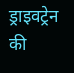ड्राइवट्रेन की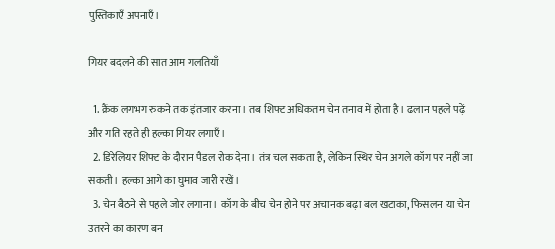पुस्तिकाएँ अपनाएँ।

गियर बदलने की सात आम गलतियाँ

  1. क्रैंक लगभग रुकने तक इंतजार करना। तब शिफ्ट अधिकतम चेन तनाव में होता है। ढलान पहले पढ़ें और गति रहते ही हल्का गियर लगाएँ।
  2. डिरेलियर शिफ्ट के दौरान पैडल रोक देना। तंत्र चल सकता है, लेकिन स्थिर चेन अगले कॉग पर नहीं जा सकती। हल्का आगे का घुमाव जारी रखें।
  3. चेन बैठने से पहले जोर लगाना। कॉग के बीच चेन होने पर अचानक बढ़ा बल खटाका, फिसलन या चेन उतरने का कारण बन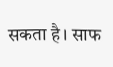सकता है। साफ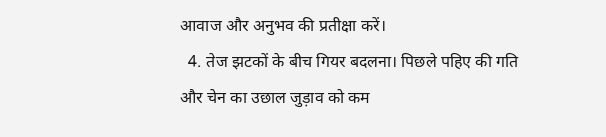आवाज और अनुभव की प्रतीक्षा करें।
  4. तेज झटकों के बीच गियर बदलना। पिछले पहिए की गति और चेन का उछाल जुड़ाव को कम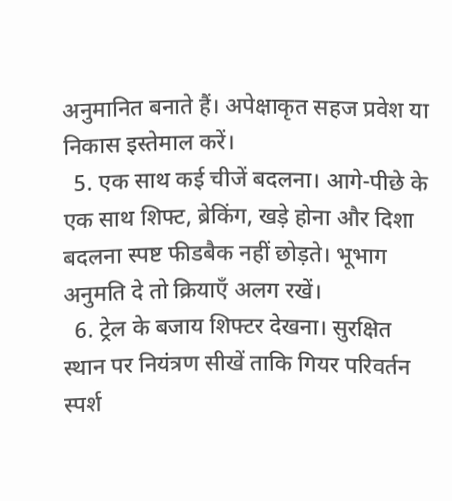अनुमानित बनाते हैं। अपेक्षाकृत सहज प्रवेश या निकास इस्तेमाल करें।
  5. एक साथ कई चीजें बदलना। आगे-पीछे के एक साथ शिफ्ट, ब्रेकिंग, खड़े होना और दिशा बदलना स्पष्ट फीडबैक नहीं छोड़ते। भूभाग अनुमति दे तो क्रियाएँ अलग रखें।
  6. ट्रेल के बजाय शिफ्टर देखना। सुरक्षित स्थान पर नियंत्रण सीखें ताकि गियर परिवर्तन स्पर्श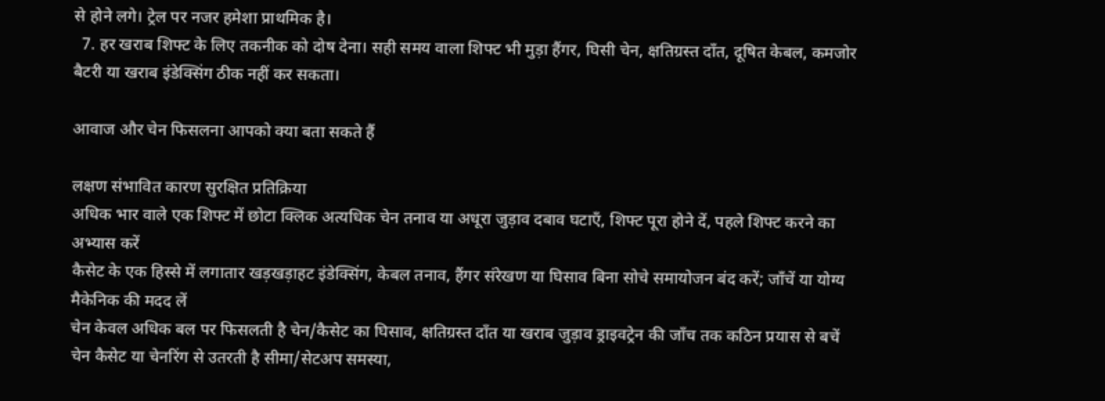से होने लगे। ट्रेल पर नजर हमेशा प्राथमिक है।
  7. हर खराब शिफ्ट के लिए तकनीक को दोष देना। सही समय वाला शिफ्ट भी मुड़ा हैंगर, घिसी चेन, क्षतिग्रस्त दाँत, दूषित केबल, कमजोर बैटरी या खराब इंडेक्सिंग ठीक नहीं कर सकता।

आवाज और चेन फिसलना आपको क्या बता सकते हैं

लक्षण संभावित कारण सुरक्षित प्रतिक्रिया
अधिक भार वाले एक शिफ्ट में छोटा क्लिक अत्यधिक चेन तनाव या अधूरा जुड़ाव दबाव घटाएँ, शिफ्ट पूरा होने दें, पहले शिफ्ट करने का अभ्यास करें
कैसेट के एक हिस्से में लगातार खड़खड़ाहट इंडेक्सिंग, केबल तनाव, हैंगर संरेखण या घिसाव बिना सोचे समायोजन बंद करें; जाँचें या योग्य मैकेनिक की मदद लें
चेन केवल अधिक बल पर फिसलती है चेन/कैसेट का घिसाव, क्षतिग्रस्त दाँत या खराब जुड़ाव ड्राइवट्रेन की जाँच तक कठिन प्रयास से बचें
चेन कैसेट या चेनरिंग से उतरती है सीमा/सेटअप समस्या,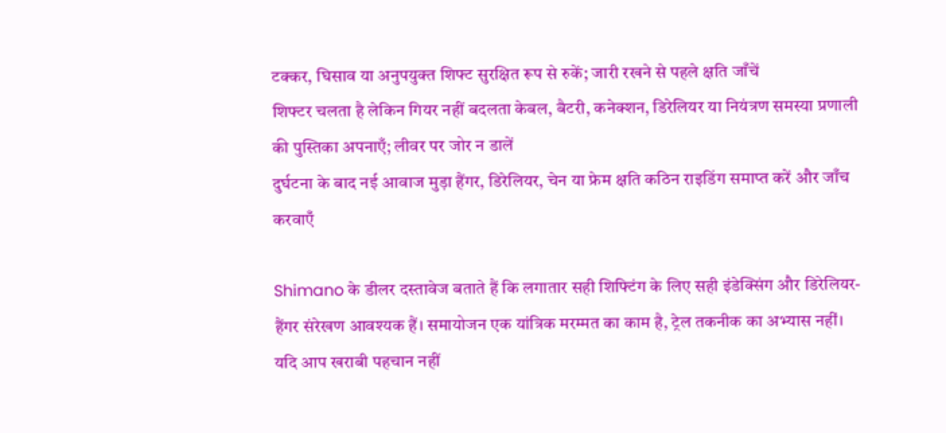टक्कर, घिसाव या अनुपयुक्त शिफ्ट सुरक्षित रूप से रुकें; जारी रखने से पहले क्षति जाँचें
शिफ्टर चलता है लेकिन गियर नहीं बदलता केबल, बैटरी, कनेक्शन, डिरेलियर या नियंत्रण समस्या प्रणाली की पुस्तिका अपनाएँ; लीवर पर जोर न डालें
दुर्घटना के बाद नई आवाज मुड़ा हैंगर, डिरेलियर, चेन या फ्रेम क्षति कठिन राइडिंग समाप्त करें और जाँच करवाएँ

Shimano के डीलर दस्तावेज बताते हैं कि लगातार सही शिफ्टिंग के लिए सही इंडेक्सिंग और डिरेलियर-हैंगर संरेखण आवश्यक हैं। समायोजन एक यांत्रिक मरम्मत का काम है, ट्रेल तकनीक का अभ्यास नहीं। यदि आप खराबी पहचान नहीं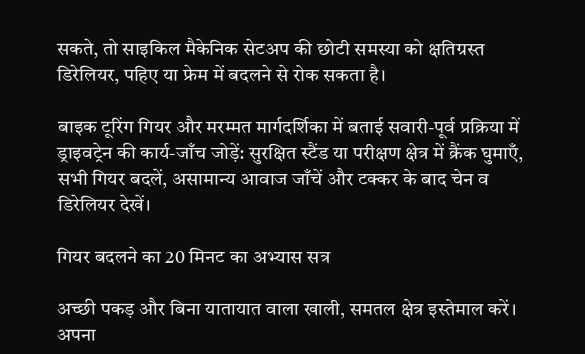सकते, तो साइकिल मैकेनिक सेटअप की छोटी समस्या को क्षतिग्रस्त डिरेलियर, पहिए या फ्रेम में बदलने से रोक सकता है।

बाइक टूरिंग गियर और मरम्मत मार्गदर्शिका में बताई सवारी-पूर्व प्रक्रिया में ड्राइवट्रेन की कार्य-जाँच जोड़ें: सुरक्षित स्टैंड या परीक्षण क्षेत्र में क्रैंक घुमाएँ, सभी गियर बदलें, असामान्य आवाज जाँचें और टक्कर के बाद चेन व डिरेलियर देखें।

गियर बदलने का 20 मिनट का अभ्यास सत्र

अच्छी पकड़ और बिना यातायात वाला खाली, समतल क्षेत्र इस्तेमाल करें। अपना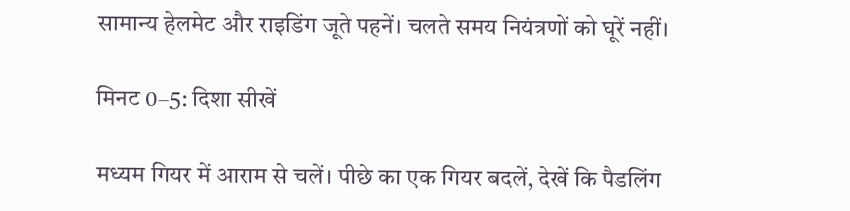सामान्य हेलमेट और राइडिंग जूते पहनें। चलते समय नियंत्रणों को घूरें नहीं।

मिनट 0–5: दिशा सीखें

मध्यम गियर में आराम से चलें। पीछे का एक गियर बदलें, देखें कि पैडलिंग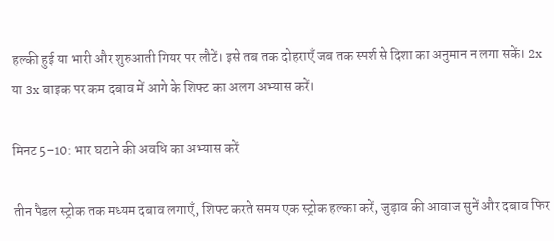हल्की हुई या भारी और शुरुआती गियर पर लौटें। इसे तब तक दोहराएँ जब तक स्पर्श से दिशा का अनुमान न लगा सकें। 2x या 3x बाइक पर कम दबाव में आगे के शिफ्ट का अलग अभ्यास करें।

मिनट 5–10: भार घटाने की अवधि का अभ्यास करें

तीन पैडल स्ट्रोक तक मध्यम दबाव लगाएँ, शिफ्ट करते समय एक स्ट्रोक हल्का करें, जुड़ाव की आवाज सुनें और दबाव फिर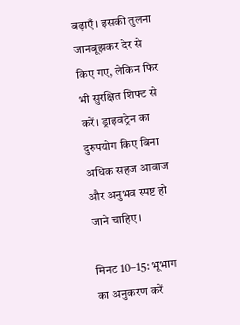बढ़ाएँ। इसकी तुलना जानबूझकर देर से किए गए, लेकिन फिर भी सुरक्षित शिफ्ट से करें। ड्राइवट्रेन का दुरुपयोग किए बिना अधिक सहज आवाज और अनुभव स्पष्ट हो जाने चाहिए।

मिनट 10–15: भूभाग का अनुकरण करें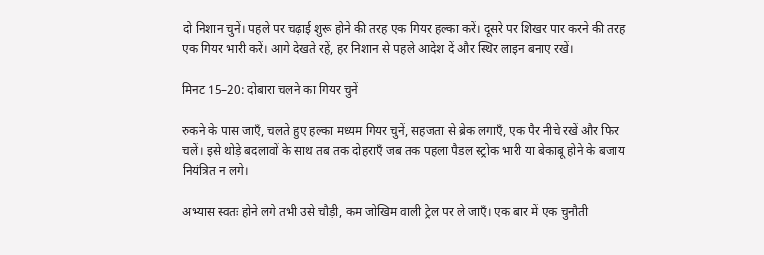दो निशान चुनें। पहले पर चढ़ाई शुरू होने की तरह एक गियर हल्का करें। दूसरे पर शिखर पार करने की तरह एक गियर भारी करें। आगे देखते रहें, हर निशान से पहले आदेश दें और स्थिर लाइन बनाए रखें।

मिनट 15–20: दोबारा चलने का गियर चुनें

रुकने के पास जाएँ, चलते हुए हल्का मध्यम गियर चुनें, सहजता से ब्रेक लगाएँ, एक पैर नीचे रखें और फिर चलें। इसे थोड़े बदलावों के साथ तब तक दोहराएँ जब तक पहला पैडल स्ट्रोक भारी या बेकाबू होने के बजाय नियंत्रित न लगे।

अभ्यास स्वतः होने लगे तभी उसे चौड़ी, कम जोखिम वाली ट्रेल पर ले जाएँ। एक बार में एक चुनौती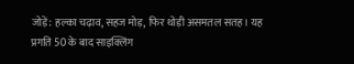जोड़ें: हल्का चढ़ाव, सहज मोड़, फिर थोड़ी असमतल सतह। यह प्रगति 50 के बाद साइक्लिंग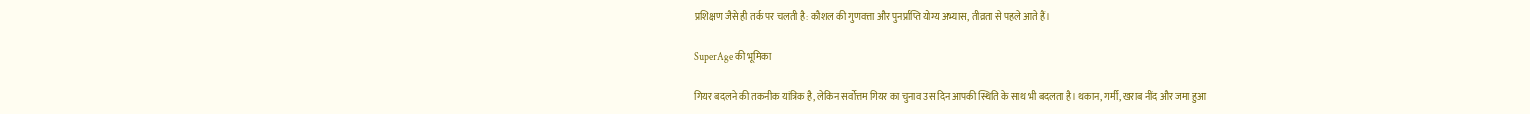प्रशिक्षण जैसे ही तर्क पर चलती है: कौशल की गुणवत्ता और पुनर्प्राप्ति योग्य अभ्यास, तीव्रता से पहले आते हैं।

SuperAge की भूमिका

गियर बदलने की तकनीक यांत्रिक है, लेकिन सर्वोत्तम गियर का चुनाव उस दिन आपकी स्थिति के साथ भी बदलता है। थकान, गर्मी, खराब नींद और जमा हुआ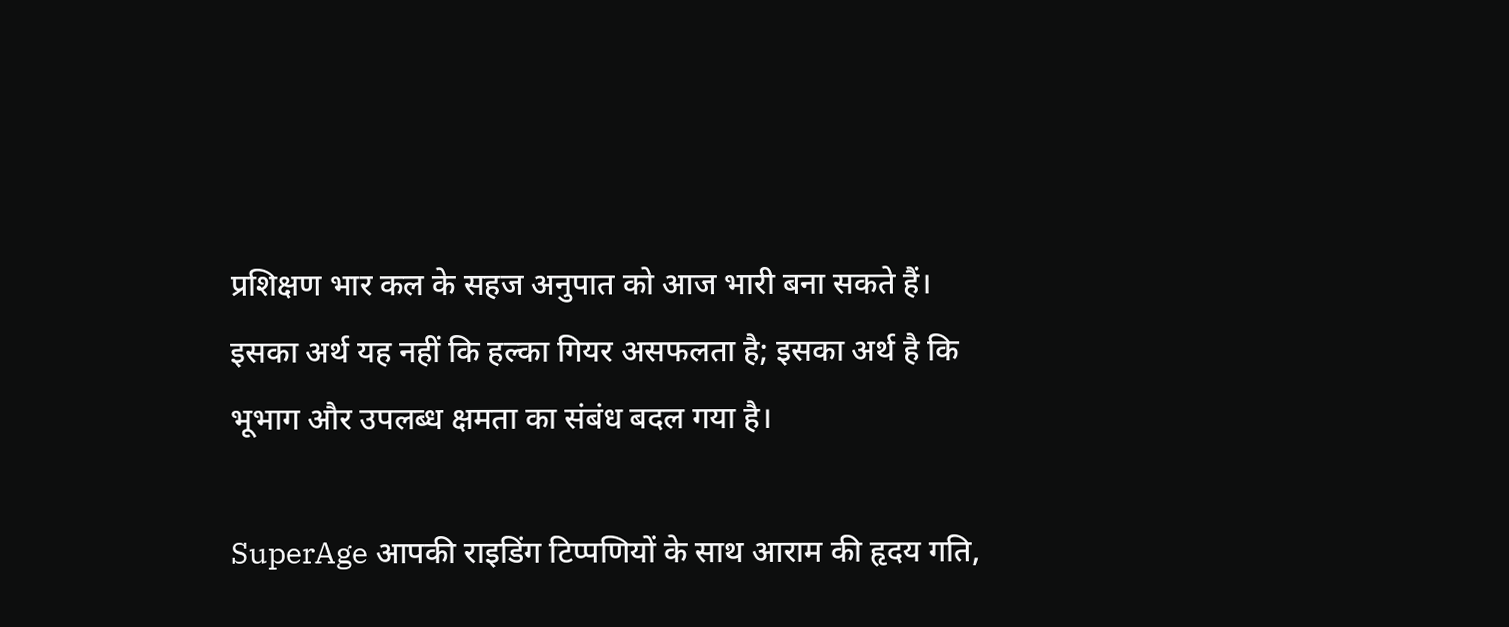प्रशिक्षण भार कल के सहज अनुपात को आज भारी बना सकते हैं। इसका अर्थ यह नहीं कि हल्का गियर असफलता है; इसका अर्थ है कि भूभाग और उपलब्ध क्षमता का संबंध बदल गया है।

SuperAge आपकी राइडिंग टिप्पणियों के साथ आराम की हृदय गति,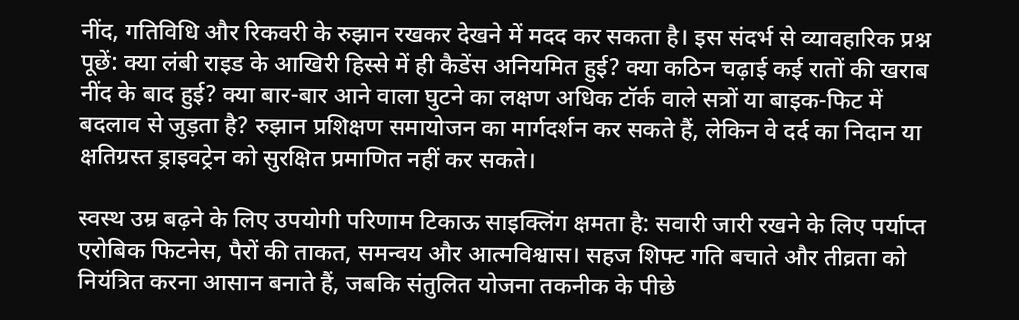नींद, गतिविधि और रिकवरी के रुझान रखकर देखने में मदद कर सकता है। इस संदर्भ से व्यावहारिक प्रश्न पूछें: क्या लंबी राइड के आखिरी हिस्से में ही कैडेंस अनियमित हुई? क्या कठिन चढ़ाई कई रातों की खराब नींद के बाद हुई? क्या बार-बार आने वाला घुटने का लक्षण अधिक टॉर्क वाले सत्रों या बाइक-फिट में बदलाव से जुड़ता है? रुझान प्रशिक्षण समायोजन का मार्गदर्शन कर सकते हैं, लेकिन वे दर्द का निदान या क्षतिग्रस्त ड्राइवट्रेन को सुरक्षित प्रमाणित नहीं कर सकते।

स्वस्थ उम्र बढ़ने के लिए उपयोगी परिणाम टिकाऊ साइक्लिंग क्षमता है: सवारी जारी रखने के लिए पर्याप्त एरोबिक फिटनेस, पैरों की ताकत, समन्वय और आत्मविश्वास। सहज शिफ्ट गति बचाते और तीव्रता को नियंत्रित करना आसान बनाते हैं, जबकि संतुलित योजना तकनीक के पीछे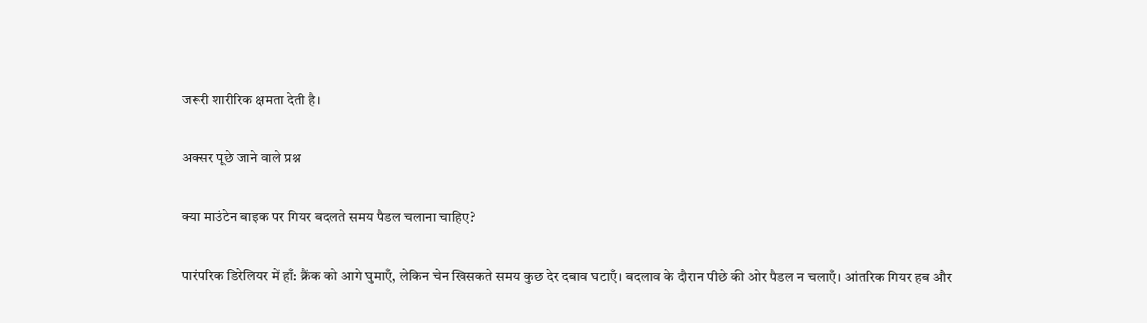जरूरी शारीरिक क्षमता देती है।

अक्सर पूछे जाने वाले प्रश्न

क्या माउंटेन बाइक पर गियर बदलते समय पैडल चलाना चाहिए?

पारंपरिक डिरेलियर में हाँ: क्रैंक को आगे घुमाएँ, लेकिन चेन खिसकते समय कुछ देर दबाव घटाएँ। बदलाव के दौरान पीछे की ओर पैडल न चलाएँ। आंतरिक गियर हब और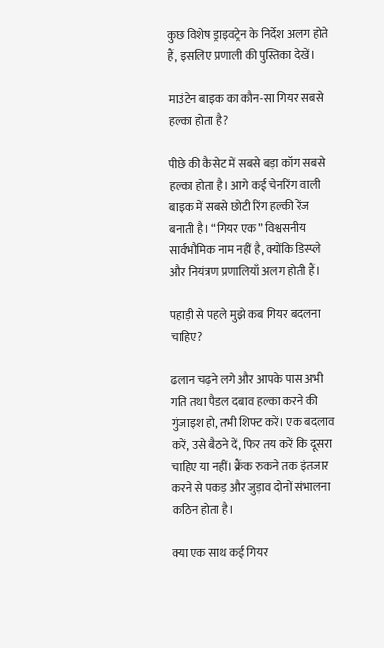कुछ विशेष ड्राइवट्रेन के निर्देश अलग होते हैं, इसलिए प्रणाली की पुस्तिका देखें।

माउंटेन बाइक का कौन-सा गियर सबसे हल्का होता है?

पीछे की कैसेट में सबसे बड़ा कॉग सबसे हल्का होता है। आगे कई चेनरिंग वाली बाइक में सबसे छोटी रिंग हल्की रेंज बनाती है। “गियर एक” विश्वसनीय सार्वभौमिक नाम नहीं है, क्योंकि डिस्प्ले और नियंत्रण प्रणालियाँ अलग होती हैं।

पहाड़ी से पहले मुझे कब गियर बदलना चाहिए?

ढलान चढ़ने लगे और आपके पास अभी गति तथा पैडल दबाव हल्का करने की गुंजाइश हो, तभी शिफ्ट करें। एक बदलाव करें, उसे बैठने दें, फिर तय करें कि दूसरा चाहिए या नहीं। क्रैंक रुकने तक इंतजार करने से पकड़ और जुड़ाव दोनों संभालना कठिन होता है।

क्या एक साथ कई गियर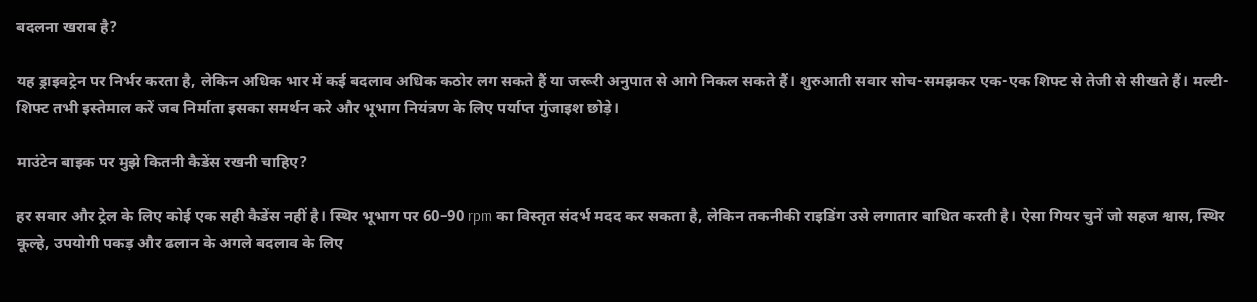बदलना खराब है?

यह ड्राइवट्रेन पर निर्भर करता है, लेकिन अधिक भार में कई बदलाव अधिक कठोर लग सकते हैं या जरूरी अनुपात से आगे निकल सकते हैं। शुरुआती सवार सोच-समझकर एक-एक शिफ्ट से तेजी से सीखते हैं। मल्टी-शिफ्ट तभी इस्तेमाल करें जब निर्माता इसका समर्थन करे और भूभाग नियंत्रण के लिए पर्याप्त गुंजाइश छोड़े।

माउंटेन बाइक पर मुझे कितनी कैडेंस रखनी चाहिए?

हर सवार और ट्रेल के लिए कोई एक सही कैडेंस नहीं है। स्थिर भूभाग पर 60–90 rpm का विस्तृत संदर्भ मदद कर सकता है, लेकिन तकनीकी राइडिंग उसे लगातार बाधित करती है। ऐसा गियर चुनें जो सहज श्वास, स्थिर कूल्हे, उपयोगी पकड़ और ढलान के अगले बदलाव के लिए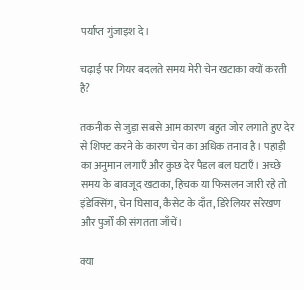पर्याप्त गुंजाइश दे।

चढ़ाई पर गियर बदलते समय मेरी चेन खटाका क्यों करती है?

तकनीक से जुड़ा सबसे आम कारण बहुत जोर लगाते हुए देर से शिफ्ट करने के कारण चेन का अधिक तनाव है। पहाड़ी का अनुमान लगाएँ और कुछ देर पैडल बल घटाएँ। अच्छे समय के बावजूद खटाका, हिचक या फिसलन जारी रहे तो इंडेक्सिंग, चेन घिसाव, कैसेट के दाँत, डिरेलियर संरेखण और पुर्जों की संगतता जाँचें।

क्या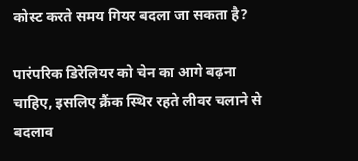कोस्ट करते समय गियर बदला जा सकता है?

पारंपरिक डिरेलियर को चेन का आगे बढ़ना चाहिए, इसलिए क्रैंक स्थिर रहते लीवर चलाने से बदलाव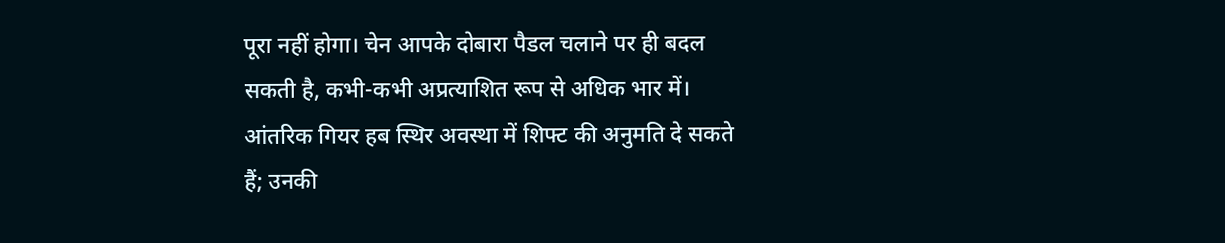पूरा नहीं होगा। चेन आपके दोबारा पैडल चलाने पर ही बदल सकती है, कभी-कभी अप्रत्याशित रूप से अधिक भार में। आंतरिक गियर हब स्थिर अवस्था में शिफ्ट की अनुमति दे सकते हैं; उनकी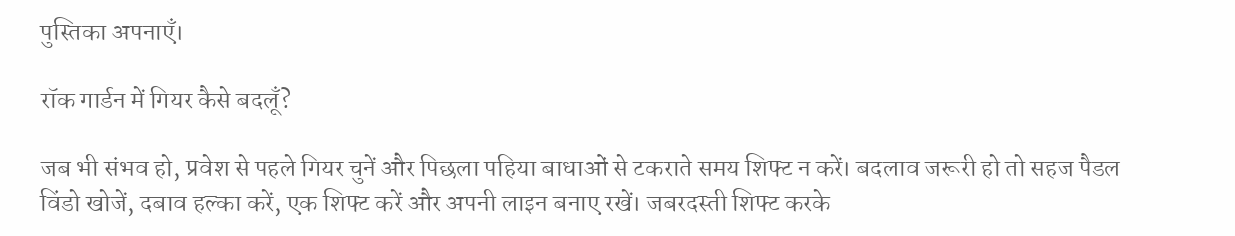पुस्तिका अपनाएँ।

रॉक गार्डन में गियर कैसे बदलूँ?

जब भी संभव हो, प्रवेश से पहले गियर चुनें और पिछला पहिया बाधाओं से टकराते समय शिफ्ट न करें। बदलाव जरूरी हो तो सहज पैडल विंडो खोजें, दबाव हल्का करें, एक शिफ्ट करें और अपनी लाइन बनाए रखें। जबरदस्ती शिफ्ट करके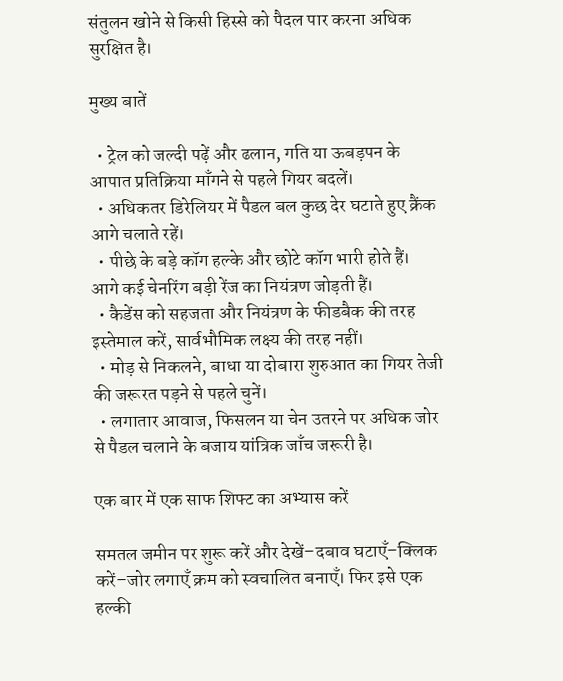संतुलन खोने से किसी हिस्से को पैदल पार करना अधिक सुरक्षित है।

मुख्य बातें

  • ट्रेल को जल्दी पढ़ें और ढलान, गति या ऊबड़पन के आपात प्रतिक्रिया माँगने से पहले गियर बदलें।
  • अधिकतर डिरेलियर में पैडल बल कुछ देर घटाते हुए क्रैंक आगे चलाते रहें।
  • पीछे के बड़े कॉग हल्के और छोटे कॉग भारी होते हैं। आगे कई चेनरिंग बड़ी रेंज का नियंत्रण जोड़ती हैं।
  • कैडेंस को सहजता और नियंत्रण के फीडबैक की तरह इस्तेमाल करें, सार्वभौमिक लक्ष्य की तरह नहीं।
  • मोड़ से निकलने, बाधा या दोबारा शुरुआत का गियर तेजी की जरूरत पड़ने से पहले चुनें।
  • लगातार आवाज, फिसलन या चेन उतरने पर अधिक जोर से पैडल चलाने के बजाय यांत्रिक जाँच जरूरी है।

एक बार में एक साफ शिफ्ट का अभ्यास करें

समतल जमीन पर शुरू करें और देखें–दबाव घटाएँ–क्लिक करें–जोर लगाएँ क्रम को स्वचालित बनाएँ। फिर इसे एक हल्की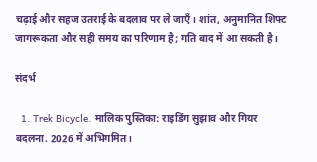चढ़ाई और सहज उतराई के बदलाव पर ले जाएँ। शांत, अनुमानित शिफ्ट जागरूकता और सही समय का परिणाम है; गति बाद में आ सकती है।

संदर्भ

  1. Trek Bicycle. मालिक पुस्तिका: राइडिंग सुझाव और गियर बदलना. 2026 में अभिगमित।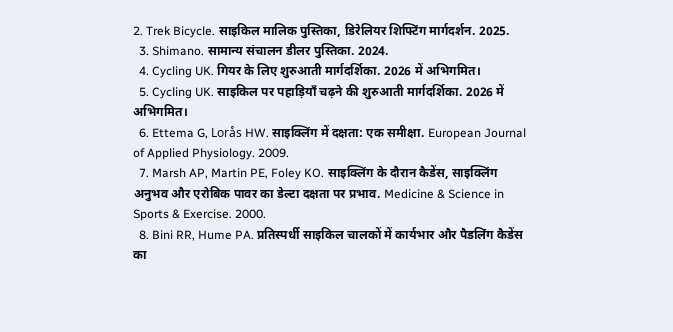2. Trek Bicycle. साइकिल मालिक पुस्तिका, डिरेलियर शिफ्टिंग मार्गदर्शन. 2025.
  3. Shimano. सामान्य संचालन डीलर पुस्तिका. 2024.
  4. Cycling UK. गियर के लिए शुरुआती मार्गदर्शिका. 2026 में अभिगमित।
  5. Cycling UK. साइकिल पर पहाड़ियाँ चढ़ने की शुरुआती मार्गदर्शिका. 2026 में अभिगमित।
  6. Ettema G, Lorås HW. साइक्लिंग में दक्षता: एक समीक्षा. European Journal of Applied Physiology. 2009.
  7. Marsh AP, Martin PE, Foley KO. साइक्लिंग के दौरान कैडेंस, साइक्लिंग अनुभव और एरोबिक पावर का डेल्टा दक्षता पर प्रभाव. Medicine & Science in Sports & Exercise. 2000.
  8. Bini RR, Hume PA. प्रतिस्पर्धी साइकिल चालकों में कार्यभार और पैडलिंग कैडेंस का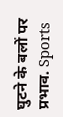घुटने के बलों पर प्रभाव. Sports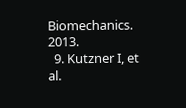Biomechanics. 2013.
  9. Kutzner I, et al.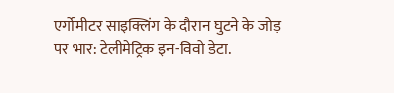एर्गोमीटर साइक्लिंग के दौरान घुटने के जोड़ पर भार: टेलीमेट्रिक इन-विवो डेटा.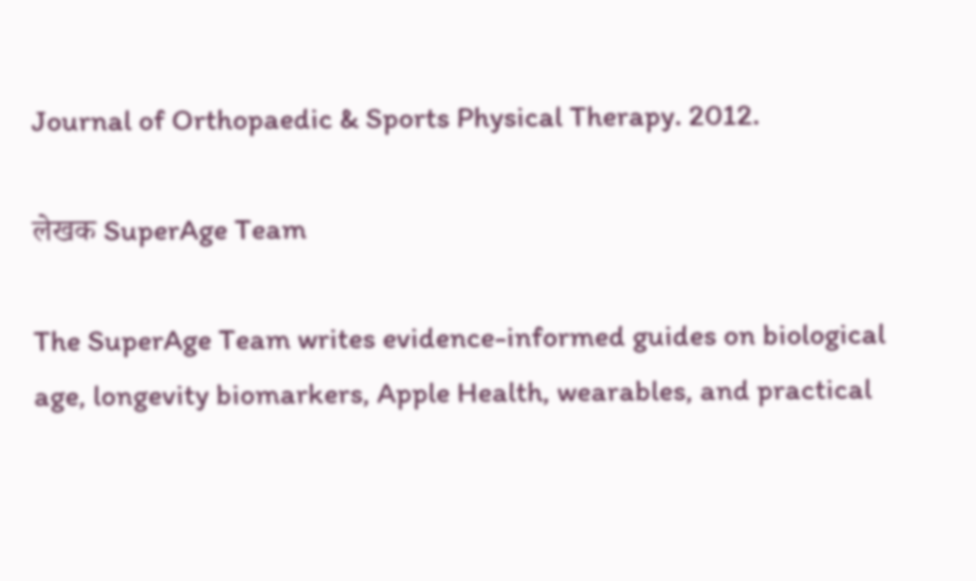Journal of Orthopaedic & Sports Physical Therapy. 2012.

लेखक SuperAge Team

The SuperAge Team writes evidence-informed guides on biological age, longevity biomarkers, Apple Health, wearables, and practical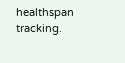healthspan tracking.